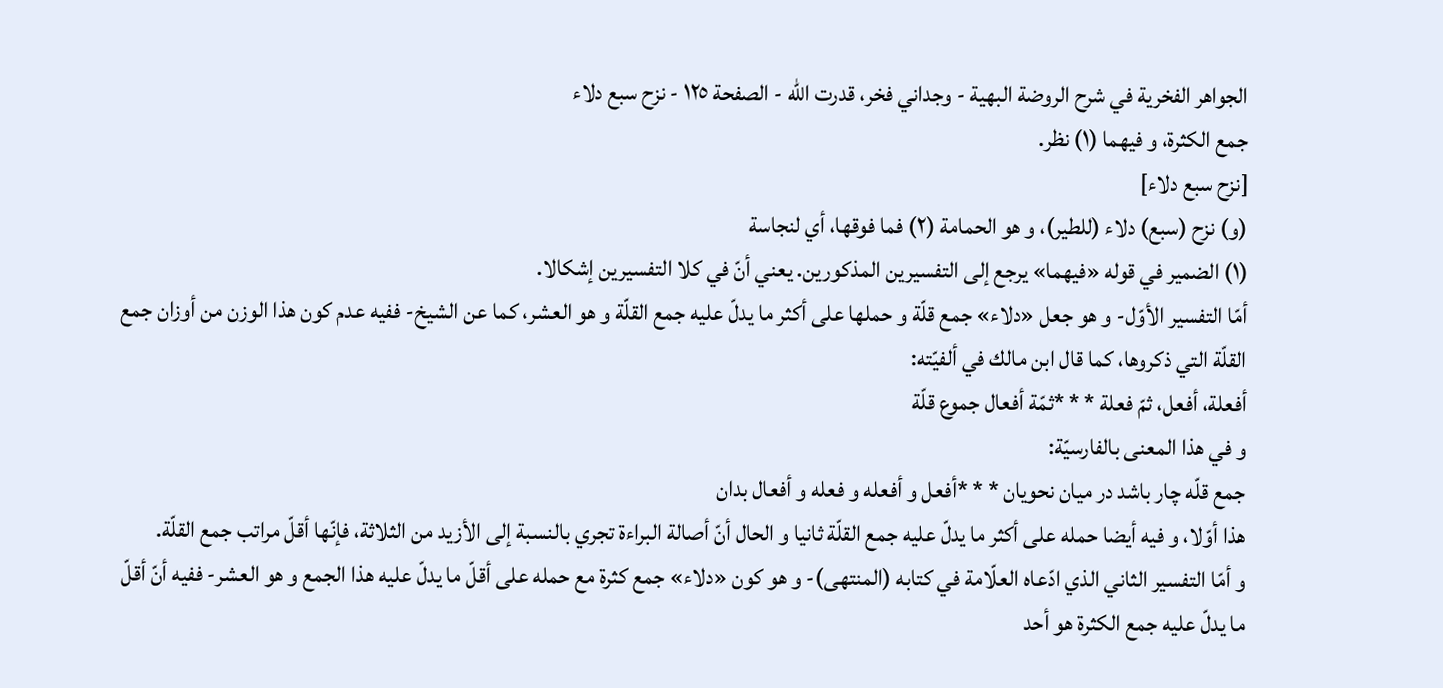الجواهر الفخرية في شرح الروضة البهية - وجداني فخر، قدرت الله - الصفحة ١٢٥ - نزح سبع دلاء
جمع الكثرة، و فيهما (١) نظر.
[نزح سبع دلاء]
(و) نزح (سبع) دلاء (للطير)، و هو الحمامة (٢) فما فوقها، أي لنجاسة
(١) الضمير في قوله «فيهما» يرجع إلى التفسيرين المذكورين. يعني أنّ في كلا التفسيرين إشكالا.
أمّا التفسير الأوّل- و هو جعل «دلاء» جمع قلّة و حملها على أكثر ما يدلّ عليه جمع القلّة و هو العشر، كما عن الشيخ- ففيه عدم كون هذا الوزن من أوزان جمع القلّة التي ذكروها، كما قال ابن مالك في ألفيّته:
أفعلة، أفعل، ثمّ فعلة * * *ثمّة أفعال جموع قلّة
و في هذا المعنى بالفارسيّة:
جمع قلّه چار باشد در ميان نحويان * * *أفعل و أفعله و فعله و أفعال بدان
هذا أوّلا، و فيه أيضا حمله على أكثر ما يدلّ عليه جمع القلّة ثانيا و الحال أنّ أصالة البراءة تجري بالنسبة إلى الأزيد من الثلاثة، فإنّها أقلّ مراتب جمع القلّة.
و أمّا التفسير الثاني الذي ادّعاه العلّامة في كتابه (المنتهى)- و هو كون «دلاء» جمع كثرة مع حمله على أقلّ ما يدلّ عليه هذا الجمع و هو العشر- ففيه أنّ أقلّ ما يدلّ عليه جمع الكثرة هو أحد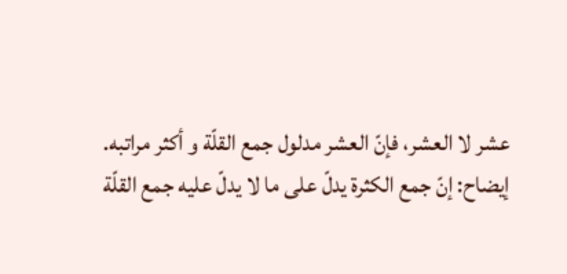عشر لا العشر، فإنّ العشر مدلول جمع القلّة و أكثر مراتبه.
إيضاح: إنّ جمع الكثرة يدلّ على ما لا يدلّ عليه جمع القلّة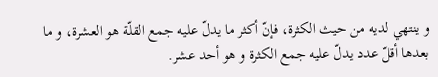و ينتهي لديه من حيث الكثرة، فإنّ أكثر ما يدلّ عليه جمع القلّة هو العشرة، و ما بعدها أقلّ عدد يدلّ عليه جمع الكثرة و هو أحد عشر.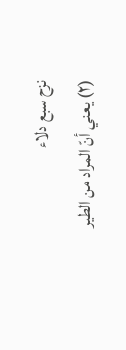نزح سبع دلاء
(٢) يعني أنّ المراد من الطير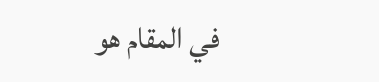في المقام هو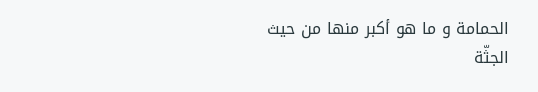الحمامة و ما هو أكبر منها من حيث الجثّة